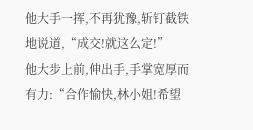他大手一挥,不再犹豫,斩钉截铁地说道,“成交!就这么定!”
他大步上前,伸出手,手掌宽厚而有力:“合作愉快,林小姐!希望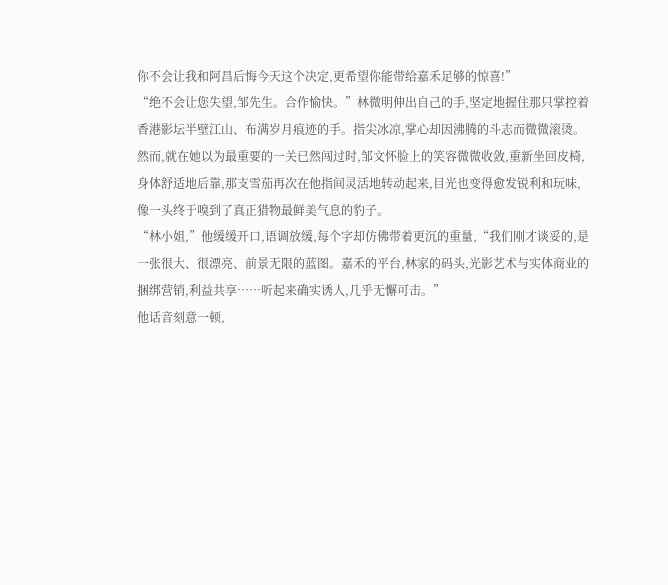你不会让我和阿昌后悔今天这个决定,更希望你能带给嘉禾足够的惊喜!”
“绝不会让您失望,邹先生。合作愉快。”林微明伸出自己的手,坚定地握住那只掌控着香港影坛半壁江山、布满岁月痕迹的手。指尖冰凉,掌心却因沸腾的斗志而微微滚烫。
然而,就在她以为最重要的一关已然闯过时,邹文怀脸上的笑容微微收敛,重新坐回皮椅,身体舒适地后靠,那支雪茄再次在他指间灵活地转动起来,目光也变得愈发锐利和玩味,像一头终于嗅到了真正猎物最鲜美气息的豹子。
“林小姐,”他缓缓开口,语调放缓,每个字却仿佛带着更沉的重量,“我们刚才谈妥的,是一张很大、很漂亮、前景无限的蓝图。嘉禾的平台,林家的码头,光影艺术与实体商业的捆绑营销,利益共享……听起来确实诱人,几乎无懈可击。”
他话音刻意一顿,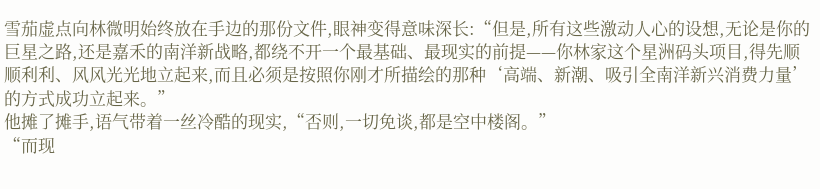雪茄虚点向林微明始终放在手边的那份文件,眼神变得意味深长:“但是,所有这些激动人心的设想,无论是你的巨星之路,还是嘉禾的南洋新战略,都绕不开一个最基础、最现实的前提——你林家这个星洲码头项目,得先顺顺利利、风风光光地立起来,而且必须是按照你刚才所描绘的那种‘高端、新潮、吸引全南洋新兴消费力量’的方式成功立起来。”
他摊了摊手,语气带着一丝冷酷的现实,“否则,一切免谈,都是空中楼阁。”
“而现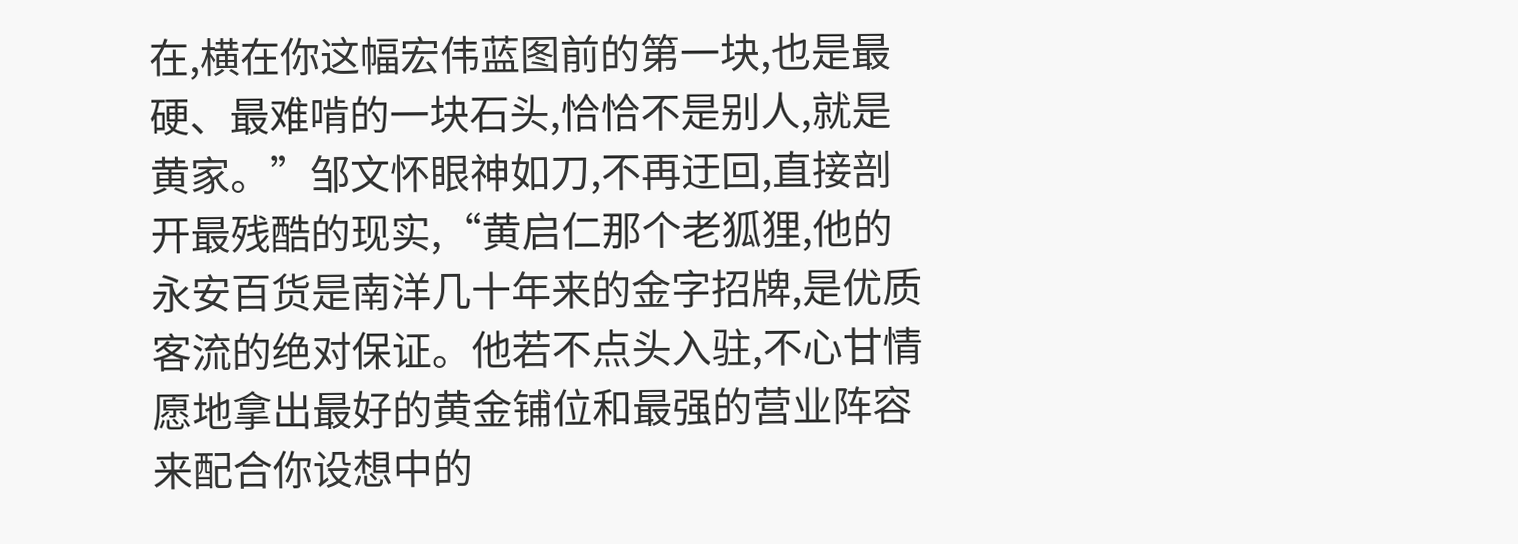在,横在你这幅宏伟蓝图前的第一块,也是最硬、最难啃的一块石头,恰恰不是别人,就是黄家。”邹文怀眼神如刀,不再迂回,直接剖开最残酷的现实,“黄启仁那个老狐狸,他的永安百货是南洋几十年来的金字招牌,是优质客流的绝对保证。他若不点头入驻,不心甘情愿地拿出最好的黄金铺位和最强的营业阵容来配合你设想中的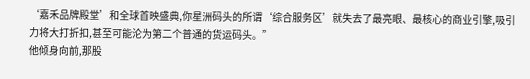‘嘉禾品牌殿堂’和全球首映盛典,你星洲码头的所谓‘综合服务区’就失去了最亮眼、最核心的商业引擎,吸引力将大打折扣,甚至可能沦为第二个普通的货运码头。”
他倾身向前,那股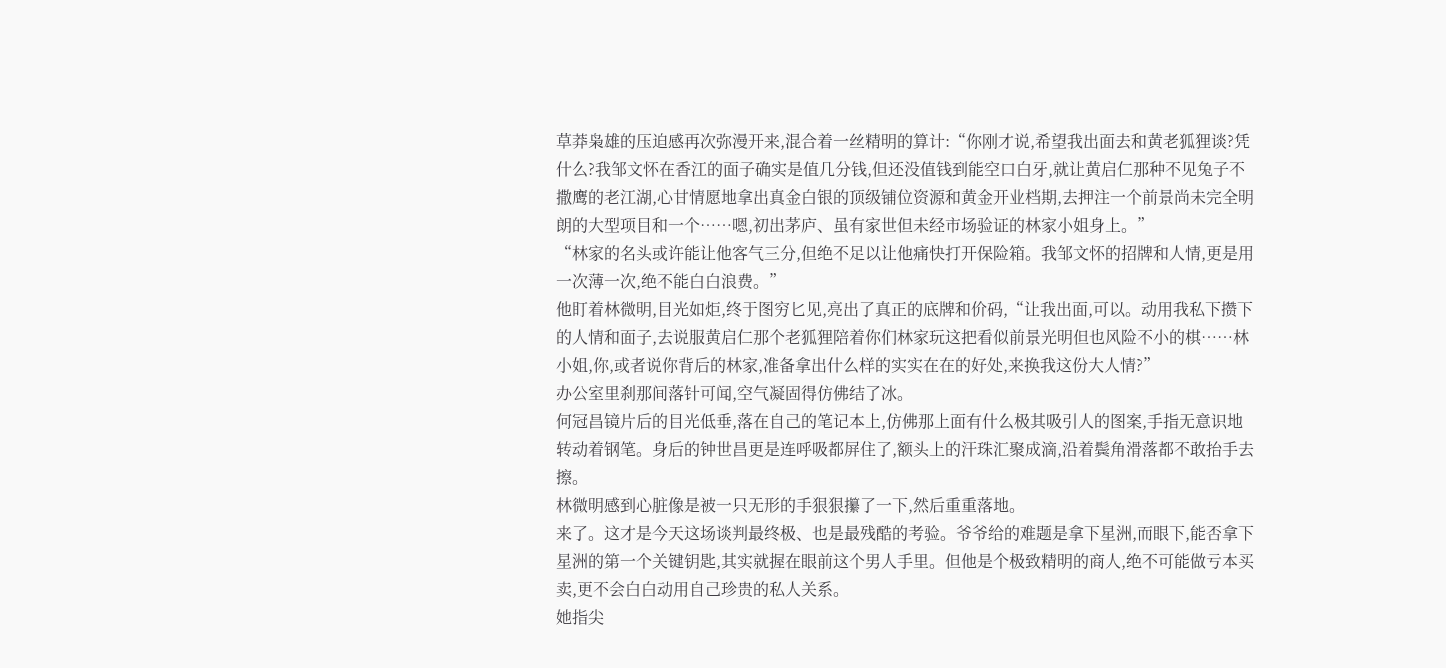草莽枭雄的压迫感再次弥漫开来,混合着一丝精明的算计:“你刚才说,希望我出面去和黄老狐狸谈?凭什么?我邹文怀在香江的面子确实是值几分钱,但还没值钱到能空口白牙,就让黄启仁那种不见兔子不撒鹰的老江湖,心甘情愿地拿出真金白银的顶级铺位资源和黄金开业档期,去押注一个前景尚未完全明朗的大型项目和一个……嗯,初出茅庐、虽有家世但未经市场验证的林家小姐身上。”
“林家的名头或许能让他客气三分,但绝不足以让他痛快打开保险箱。我邹文怀的招牌和人情,更是用一次薄一次,绝不能白白浪费。”
他盯着林微明,目光如炬,终于图穷匕见,亮出了真正的底牌和价码,“让我出面,可以。动用我私下攒下的人情和面子,去说服黄启仁那个老狐狸陪着你们林家玩这把看似前景光明但也风险不小的棋……林小姐,你,或者说你背后的林家,准备拿出什么样的实实在在的好处,来换我这份大人情?”
办公室里刹那间落针可闻,空气凝固得仿佛结了冰。
何冠昌镜片后的目光低垂,落在自己的笔记本上,仿佛那上面有什么极其吸引人的图案,手指无意识地转动着钢笔。身后的钟世昌更是连呼吸都屏住了,额头上的汗珠汇聚成滴,沿着鬓角滑落都不敢抬手去擦。
林微明感到心脏像是被一只无形的手狠狠攥了一下,然后重重落地。
来了。这才是今天这场谈判最终极、也是最残酷的考验。爷爷给的难题是拿下星洲,而眼下,能否拿下星洲的第一个关键钥匙,其实就握在眼前这个男人手里。但他是个极致精明的商人,绝不可能做亏本买卖,更不会白白动用自己珍贵的私人关系。
她指尖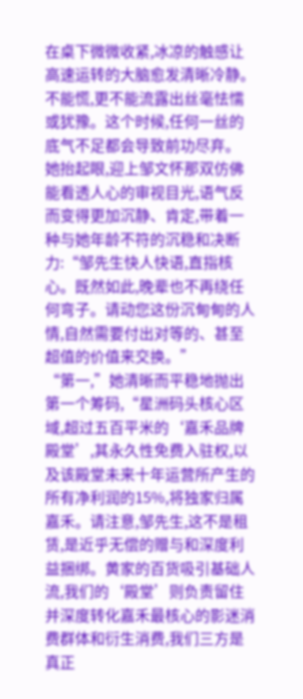在桌下微微收紧,冰凉的触感让高速运转的大脑愈发清晰冷静。不能慌,更不能流露出丝毫怯懦或犹豫。这个时候,任何一丝的底气不足都会导致前功尽弃。
她抬起眼,迎上邹文怀那双仿佛能看透人心的审视目光,语气反而变得更加沉静、肯定,带着一种与她年龄不符的沉稳和决断力:“邹先生快人快语,直指核心。既然如此,晚辈也不再绕任何弯子。请动您这份沉甸甸的人情,自然需要付出对等的、甚至超值的价值来交换。”
“第一,”她清晰而平稳地抛出第一个筹码,“星洲码头核心区域,超过五百平米的‘嘉禾品牌殿堂’,其永久性免费入驻权,以及该殿堂未来十年运营所产生的所有净利润的15%,将独家归属嘉禾。请注意,邹先生,这不是租赁,是近乎无偿的赠与和深度利益捆绑。黄家的百货吸引基础人流,我们的‘殿堂’则负责留住并深度转化嘉禾最核心的影迷消费群体和衍生消费,我们三方是真正